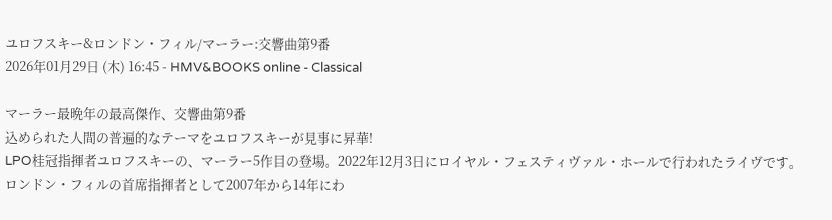ユロフスキー&ロンドン・フィル/マーラー:交響曲第9番
2026年01月29日 (木) 16:45 - HMV&BOOKS online - Classical

マーラー最晩年の最高傑作、交響曲第9番
込められた人間の普遍的なテーマをユロフスキーが見事に昇華!
LPO桂冠指揮者ユロフスキーの、マーラー5作目の登場。2022年12月3日にロイヤル・フェスティヴァル・ホールで行われたライヴです。
ロンドン・フィルの首席指揮者として2007年から14年にわ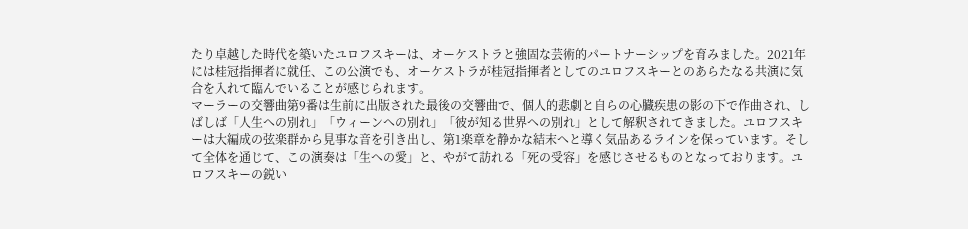たり卓越した時代を築いたユロフスキーは、オーケストラと強固な芸術的パートナーシップを育みました。2021年には桂冠指揮者に就任、この公演でも、オーケストラが桂冠指揮者としてのユロフスキーとのあらたなる共演に気合を入れて臨んでいることが感じられます。
マーラーの交響曲第9番は生前に出版された最後の交響曲で、個人的悲劇と自らの心臓疾患の影の下で作曲され、しばしば「人生への別れ」「ウィーンへの別れ」「彼が知る世界への別れ」として解釈されてきました。ユロフスキーは大編成の弦楽群から見事な音を引き出し、第1楽章を静かな結末へと導く気品あるラインを保っています。そして全体を通じて、この演奏は「生への愛」と、やがて訪れる「死の受容」を感じさせるものとなっております。ユロフスキーの鋭い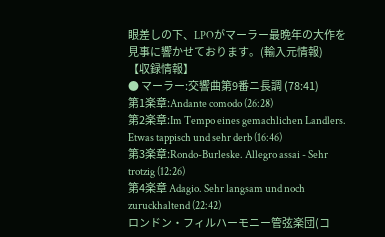眼差しの下、LPOがマーラー最晩年の大作を見事に響かせております。(輸入元情報)
【収録情報】
● マーラー:交響曲第9番ニ長調 (78:41)
第1楽章:Andante comodo (26:28)
第2楽章:Im Tempo eines gemachlichen Landlers. Etwas tappisch und sehr derb (16:46)
第3楽章:Rondo-Burleske. Allegro assai - Sehr trotzig (12:26)
第4楽章 Adagio. Sehr langsam und noch zuruckhaltend (22:42)
ロンドン・フィルハーモニー管弦楽団(コ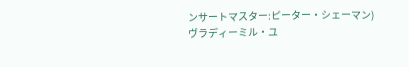ンサートマスター:ピーター・シェーマン)
ヴラディーミル・ユ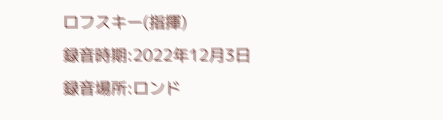ロフスキー(指揮)
録音時期:2022年12月3日
録音場所:ロンド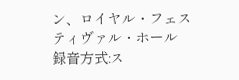ン、ロイヤル・フェスティヴァル・ホール
録音方式:ス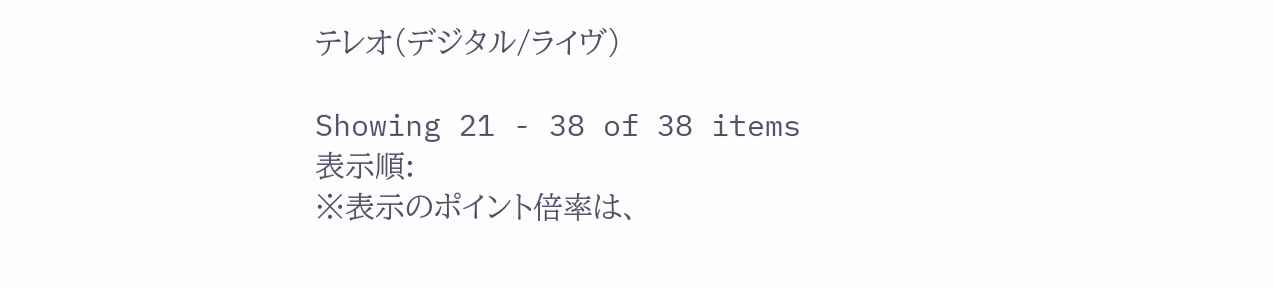テレオ(デジタル/ライヴ)

Showing 21 - 38 of 38 items
表示順:
※表示のポイント倍率は、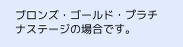ブロンズ・ゴールド・プラチナステージの場合です。